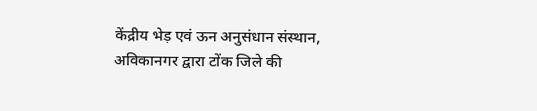केंद्रीय भेड़ एवं ऊन अनुसंधान संस्थान, अविकानगर द्वारा टोंक जिले की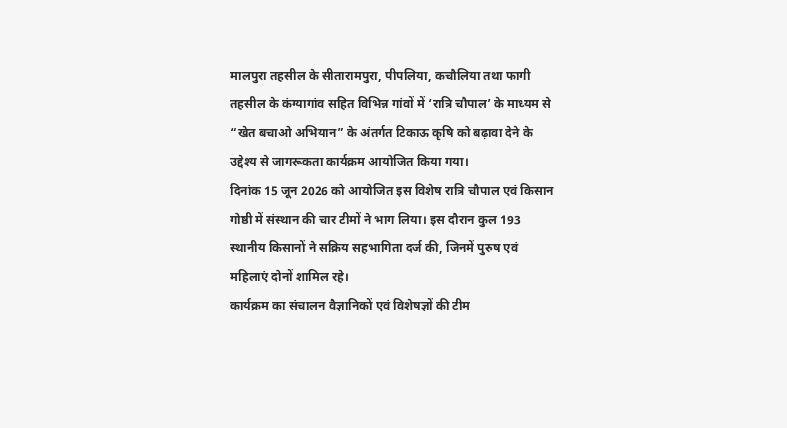मालपुरा तहसील के सीतारामपुरा, पीपलिया, कचौलिया तथा फागी तहसील के कंग्यागांव सहित विभिन्न गांवों में ‘रात्रि चौपाल’ के माध्यम से “खेत बचाओ अभियान” के अंतर्गत टिकाऊ कृषि को बढ़ावा देने के उद्देश्य से जागरूकता कार्यक्रम आयोजित किया गया।
दिनांक 15 जून 2026 को आयोजित इस विशेष रात्रि चौपाल एवं किसान गोष्ठी में संस्थान की चार टीमों ने भाग लिया। इस दौरान कुल 193 स्थानीय किसानों ने सक्रिय सहभागिता दर्ज की, जिनमें पुरुष एवं महिलाएं दोनों शामिल रहे।
कार्यक्रम का संचालन वैज्ञानिकों एवं विशेषज्ञों की टीम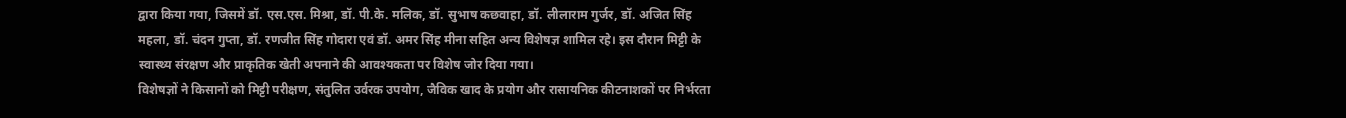द्वारा किया गया, जिसमें डॉ. एस.एस. मिश्रा, डॉ. पी.के. मलिक, डॉ. सुभाष कछवाहा, डॉ. लीलाराम गुर्जर, डॉ. अजित सिंह महला, डॉ. चंदन गुप्ता, डॉ. रणजीत सिंह गोदारा एवं डॉ. अमर सिंह मीना सहित अन्य विशेषज्ञ शामिल रहे। इस दौरान मिट्टी के स्वास्थ्य संरक्षण और प्राकृतिक खेती अपनाने की आवश्यकता पर विशेष जोर दिया गया।
विशेषज्ञों ने किसानों को मिट्टी परीक्षण, संतुलित उर्वरक उपयोग, जैविक खाद के प्रयोग और रासायनिक कीटनाशकों पर निर्भरता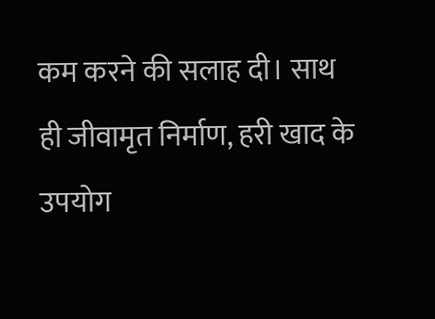कम करने की सलाह दी। साथ ही जीवामृत निर्माण, हरी खाद के उपयोग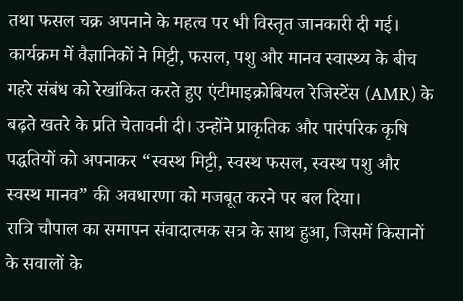तथा फसल चक्र अपनाने के महत्व पर भी विस्तृत जानकारी दी गई।
कार्यक्रम में वैज्ञानिकों ने मिट्टी, फसल, पशु और मानव स्वास्थ्य के बीच गहरे संबंध को रेखांकित करते हुए एंटीमाइक्रोबियल रेजिस्टेंस (AMR) के बढ़ते खतरे के प्रति चेतावनी दी। उन्होंने प्राकृतिक और पारंपरिक कृषि पद्धतियों को अपनाकर “स्वस्थ मिट्टी, स्वस्थ फसल, स्वस्थ पशु और स्वस्थ मानव” की अवधारणा को मजबूत करने पर बल दिया।
रात्रि चौपाल का समापन संवादात्मक सत्र के साथ हुआ, जिसमें किसानों के सवालों के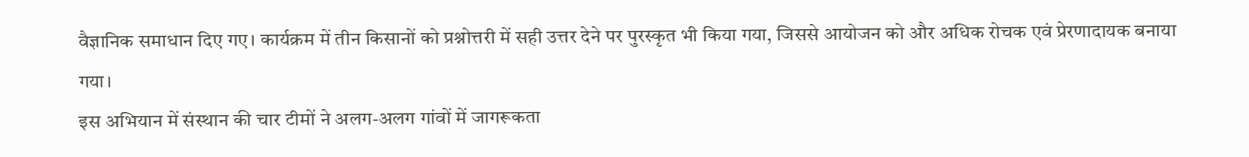वैज्ञानिक समाधान दिए गए। कार्यक्रम में तीन किसानों को प्रश्नोत्तरी में सही उत्तर देने पर पुरस्कृत भी किया गया, जिससे आयोजन को और अधिक रोचक एवं प्रेरणादायक बनाया गया।
इस अभियान में संस्थान की चार टीमों ने अलग-अलग गांवों में जागरूकता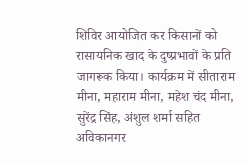शिविर आयोजित कर किसानों को रासायनिक खाद के दुष्प्रभावों के प्रति जागरूक किया। कार्यक्रम में सीताराम मीना, महाराम मीना, महेश चंद मीना, सुरेंद्र सिंह, अंशुल शर्मा सहित अविकानगर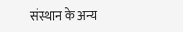संस्थान के अन्य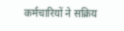कर्मचारियों ने सक्रिय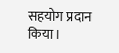सहयोग प्रदान किया।